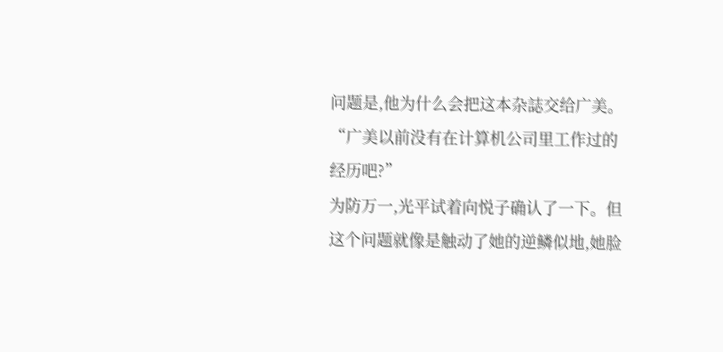问题是,他为什么会把这本杂誌交给广美。
“广美以前没有在计算机公司里工作过的经历吧?”
为防万一,光平试着向悦子确认了一下。但这个问题就像是触动了她的逆鳞似地,她脸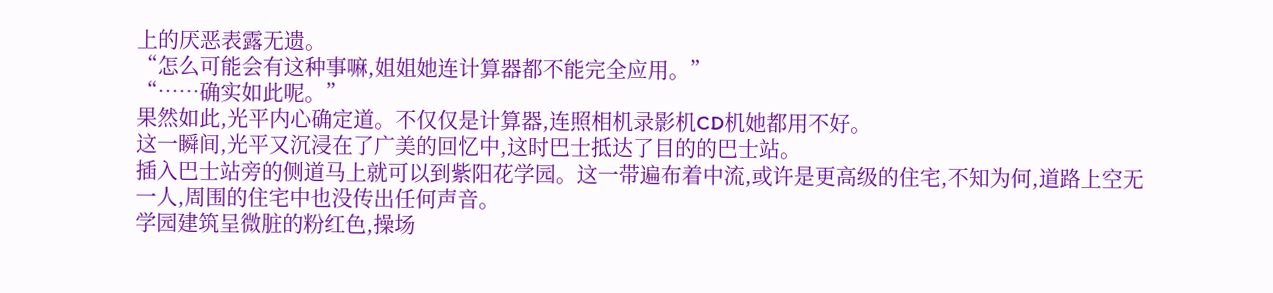上的厌恶表露无遗。
“怎么可能会有这种事嘛,姐姐她连计算器都不能完全应用。”
“……确实如此呢。”
果然如此,光平内心确定道。不仅仅是计算器,连照相机录影机CD机她都用不好。
这一瞬间,光平又沉浸在了广美的回忆中,这时巴士抵达了目的的巴士站。
插入巴士站旁的侧道马上就可以到紫阳花学园。这一带遍布着中流,或许是更高级的住宅,不知为何,道路上空无一人,周围的住宅中也没传出任何声音。
学园建筑呈微脏的粉红色,操场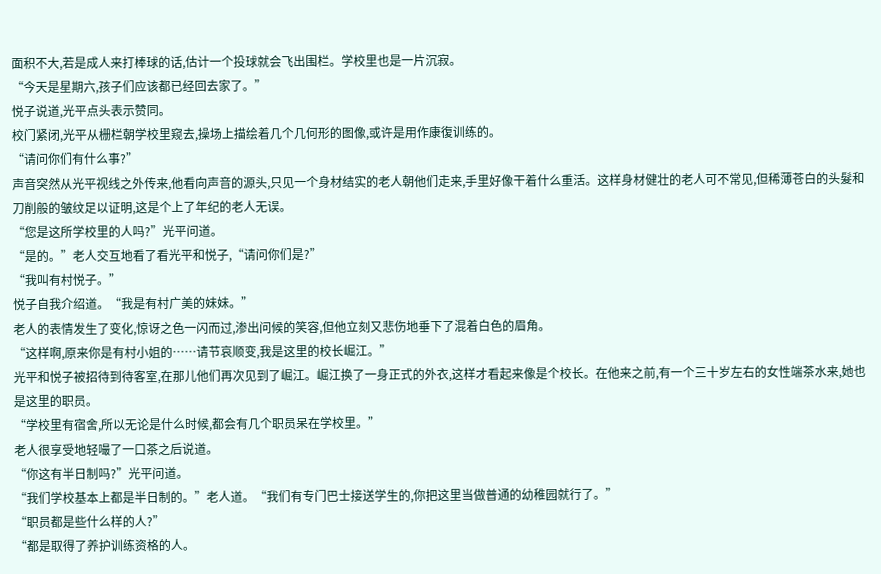面积不大,若是成人来打棒球的话,估计一个投球就会飞出围栏。学校里也是一片沉寂。
“今天是星期六,孩子们应该都已经回去家了。”
悦子说道,光平点头表示赞同。
校门紧闭,光平从栅栏朝学校里窥去,操场上描绘着几个几何形的图像,或许是用作康復训练的。
“请问你们有什么事?”
声音突然从光平视线之外传来,他看向声音的源头,只见一个身材结实的老人朝他们走来,手里好像干着什么重活。这样身材健壮的老人可不常见,但稀薄苍白的头髮和刀削般的皱纹足以证明,这是个上了年纪的老人无误。
“您是这所学校里的人吗?”光平问道。
“是的。”老人交互地看了看光平和悦子,“请问你们是?”
“我叫有村悦子。”
悦子自我介绍道。“我是有村广美的妹妹。”
老人的表情发生了变化,惊讶之色一闪而过,渗出问候的笑容,但他立刻又悲伤地垂下了混着白色的眉角。
“这样啊,原来你是有村小姐的……请节哀顺变,我是这里的校长崛江。”
光平和悦子被招待到待客室,在那儿他们再次见到了崛江。崛江换了一身正式的外衣,这样才看起来像是个校长。在他来之前,有一个三十岁左右的女性端茶水来,她也是这里的职员。
“学校里有宿舍,所以无论是什么时候,都会有几个职员呆在学校里。”
老人很享受地轻嘬了一口茶之后说道。
“你这有半日制吗?”光平问道。
“我们学校基本上都是半日制的。”老人道。“我们有专门巴士接送学生的,你把这里当做普通的幼稚园就行了。”
“职员都是些什么样的人?”
“都是取得了养护训练资格的人。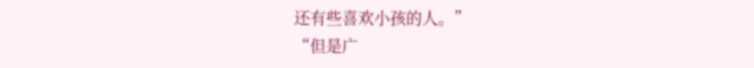还有些喜欢小孩的人。”
“但是广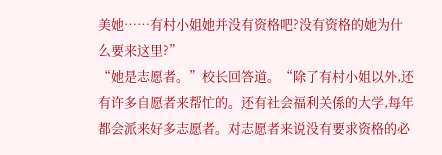美她……有村小姐她并没有资格吧?没有资格的她为什么要来这里?”
“她是志愿者。”校长回答道。“除了有村小姐以外,还有许多自愿者来帮忙的。还有社会福利关係的大学,每年都会派来好多志愿者。对志愿者来说没有要求资格的必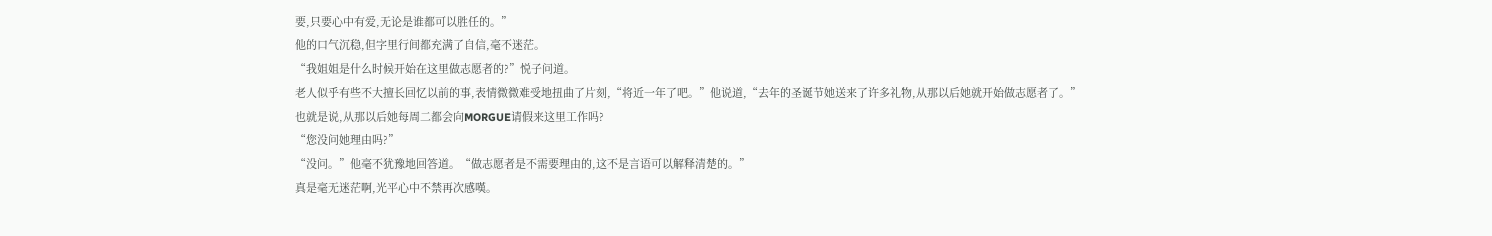要,只要心中有爱,无论是谁都可以胜任的。”
他的口气沉稳,但字里行间都充满了自信,毫不迷茫。
“我姐姐是什么时候开始在这里做志愿者的?”悦子问道。
老人似乎有些不大擅长回忆以前的事,表情微微难受地扭曲了片刻,“将近一年了吧。”他说道,“去年的圣诞节她送来了许多礼物,从那以后她就开始做志愿者了。”
也就是说,从那以后她每周二都会向MORGUE请假来这里工作吗?
“您没问她理由吗?”
“没问。”他毫不犹豫地回答道。“做志愿者是不需要理由的,这不是言语可以解释清楚的。”
真是毫无迷茫啊,光平心中不禁再次感嘆。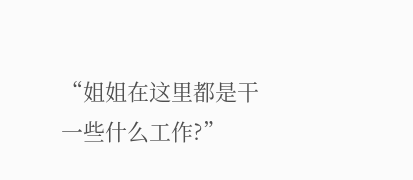“姐姐在这里都是干一些什么工作?”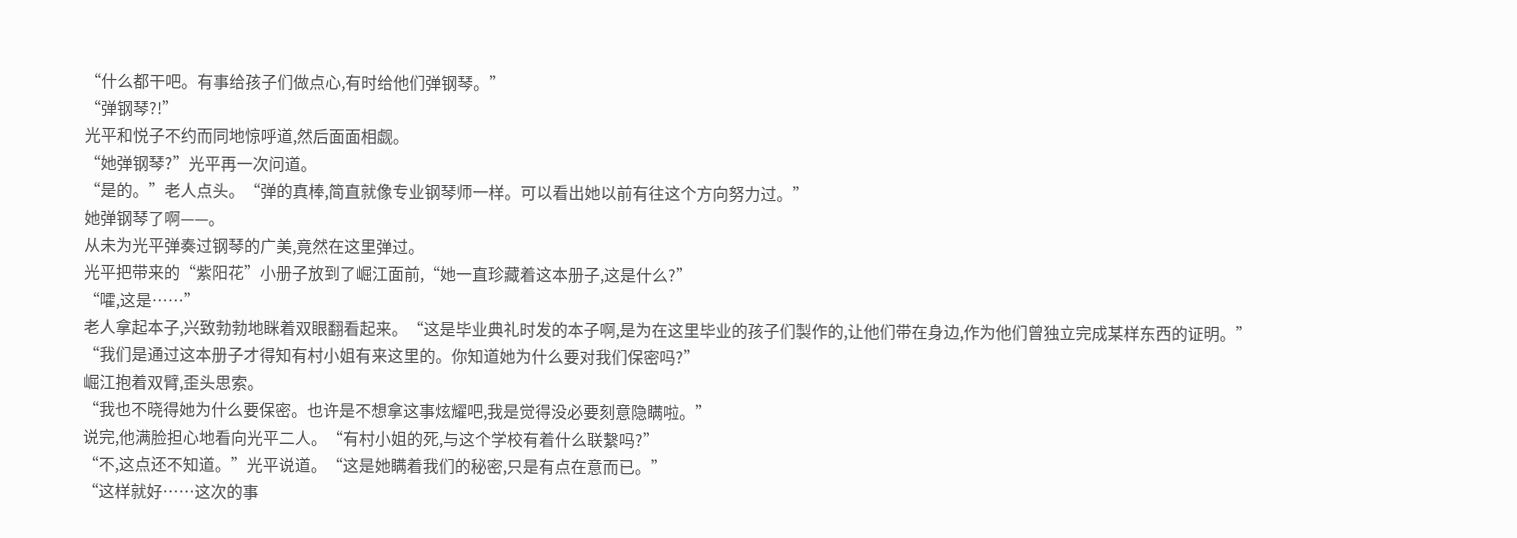“什么都干吧。有事给孩子们做点心,有时给他们弹钢琴。”
“弹钢琴?!”
光平和悦子不约而同地惊呼道,然后面面相觑。
“她弹钢琴?”光平再一次问道。
“是的。”老人点头。“弹的真棒,简直就像专业钢琴师一样。可以看出她以前有往这个方向努力过。”
她弹钢琴了啊——。
从未为光平弹奏过钢琴的广美,竟然在这里弹过。
光平把带来的“紫阳花”小册子放到了崛江面前,“她一直珍藏着这本册子,这是什么?”
“嚯,这是……”
老人拿起本子,兴致勃勃地眯着双眼翻看起来。“这是毕业典礼时发的本子啊,是为在这里毕业的孩子们製作的,让他们带在身边,作为他们曾独立完成某样东西的证明。”
“我们是通过这本册子才得知有村小姐有来这里的。你知道她为什么要对我们保密吗?”
崛江抱着双臂,歪头思索。
“我也不晓得她为什么要保密。也许是不想拿这事炫耀吧,我是觉得没必要刻意隐瞒啦。”
说完,他满脸担心地看向光平二人。“有村小姐的死,与这个学校有着什么联繫吗?”
“不,这点还不知道。”光平说道。“这是她瞒着我们的秘密,只是有点在意而已。”
“这样就好……这次的事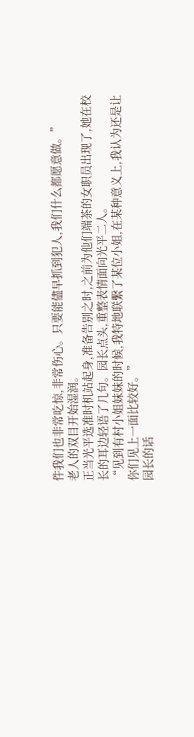件我们也非常吃惊,非常伤心。只要能儘早抓到犯人,我们什么都愿意做。”
老人的双目开始湿润。
正当光平选准时机站起身,准备告别之时,之前为他们端茶的女职员出现了,她在校长的耳边轻语了几句。园长点头,重整表情面向光平二人。
“见到有村小姐妹妹的时候,我特地联繫了某位小姐,在某种意义上,我认为还是让你们见上一面比较好。”
园长的话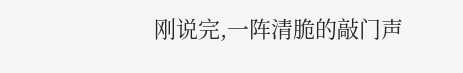刚说完,一阵清脆的敲门声